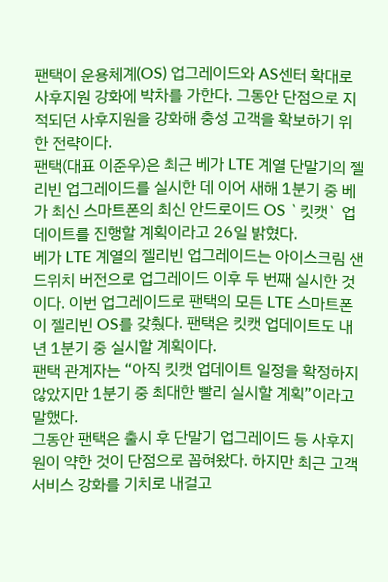팬택이 운용체계(OS) 업그레이드와 AS센터 확대로 사후지원 강화에 박차를 가한다. 그동안 단점으로 지적되던 사후지원을 강화해 충성 고객을 확보하기 위한 전략이다.
팬택(대표 이준우)은 최근 베가 LTE 계열 단말기의 젤리빈 업그레이드를 실시한 데 이어 새해 1분기 중 베가 최신 스마트폰의 최신 안드로이드 OS `킷캣` 업데이트를 진행할 계획이라고 26일 밝혔다.
베가 LTE 계열의 젤리빈 업그레이드는 아이스크림 샌드위치 버전으로 업그레이드 이후 두 번째 실시한 것이다. 이번 업그레이드로 팬택의 모든 LTE 스마트폰이 젤리빈 OS를 갖췄다. 팬택은 킷캣 업데이트도 내년 1분기 중 실시할 계획이다.
팬택 관계자는 “아직 킷캣 업데이트 일정을 확정하지 않았지만 1분기 중 최대한 빨리 실시할 계획”이라고 말했다.
그동안 팬택은 출시 후 단말기 업그레이드 등 사후지원이 약한 것이 단점으로 꼽혀왔다. 하지만 최근 고객 서비스 강화를 기치로 내걸고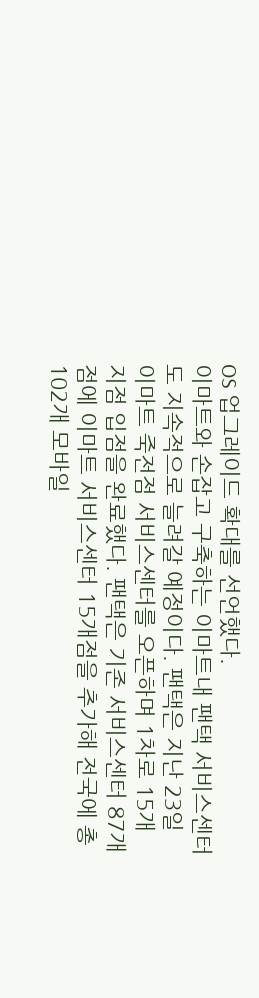OS 업그레이드 확대를 선언했다.
이마트와 손잡고 구축하는 이마트내 팬택 서비스센터도 지속적으로 늘려갈 예정이다. 팬택은 지난 23일 이마트 죽전점 서비스센터를 오픈하며 1차로 15개 지점 입점을 완료했다. 팬택은 기존 서비스센터 87개점에 이마트 서비스센터 15개점을 추가해 전국에 총 102개 모바일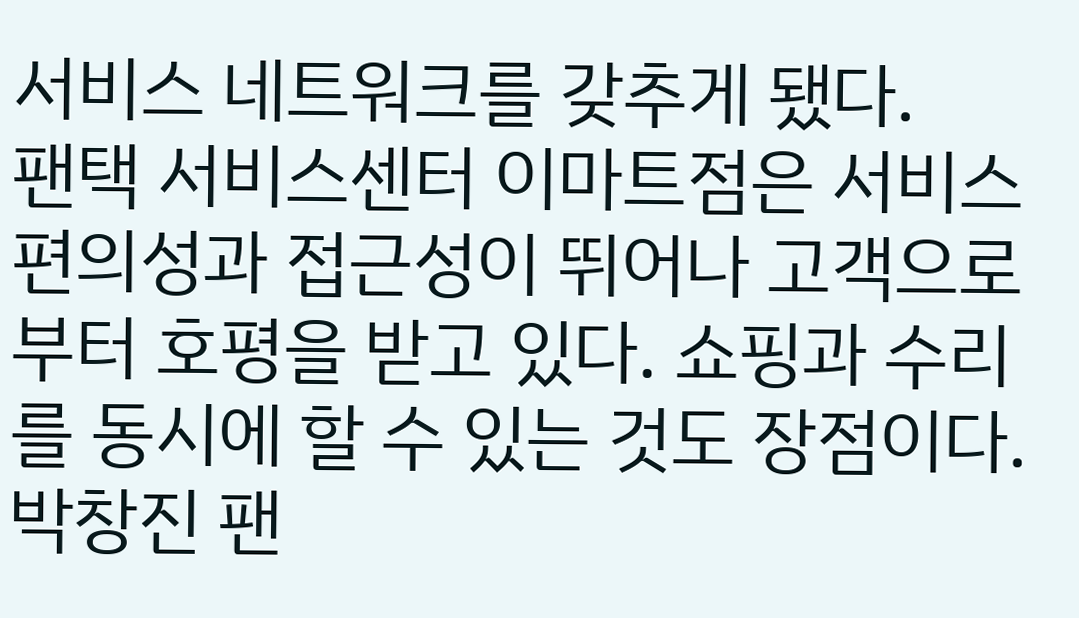서비스 네트워크를 갖추게 됐다.
팬택 서비스센터 이마트점은 서비스 편의성과 접근성이 뛰어나 고객으로부터 호평을 받고 있다. 쇼핑과 수리를 동시에 할 수 있는 것도 장점이다.
박창진 팬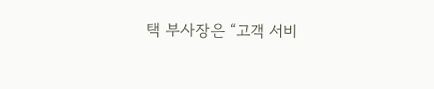택 부사장은 “고객 서비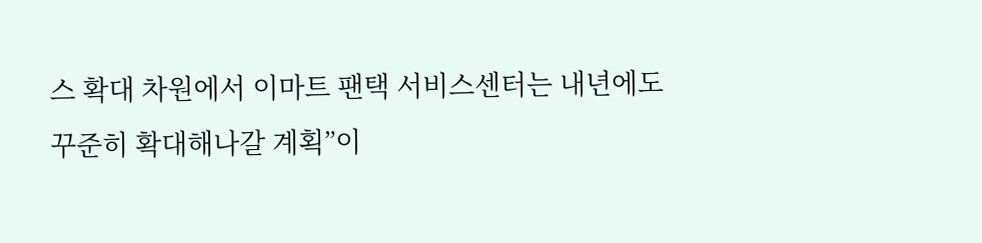스 확대 차원에서 이마트 팬택 서비스센터는 내년에도 꾸준히 확대해나갈 계획”이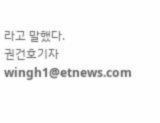라고 말했다.
권건호기자 wingh1@etnews.com